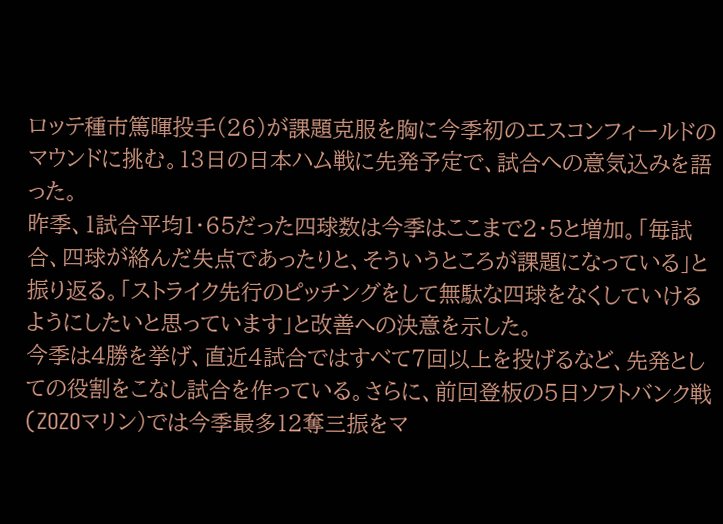ロッテ種市篤暉投手(26)が課題克服を胸に今季初のエスコンフィールドのマウンドに挑む。13日の日本ハム戦に先発予定で、試合への意気込みを語った。
昨季、1試合平均1・65だった四球数は今季はここまで2・5と増加。「毎試合、四球が絡んだ失点であったりと、そういうところが課題になっている」と振り返る。「ストライク先行のピッチングをして無駄な四球をなくしていけるようにしたいと思っています」と改善への決意を示した。
今季は4勝を挙げ、直近4試合ではすべて7回以上を投げるなど、先発としての役割をこなし試合を作っている。さらに、前回登板の5日ソフトバンク戦(ZOZOマリン)では今季最多12奪三振をマ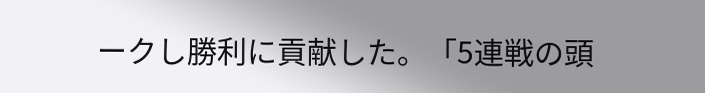ークし勝利に貢献した。「5連戦の頭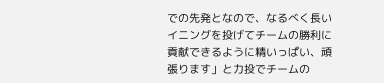での先発となので、なるべく長いイニングを投げてチームの勝利に貢献できるように精いっぱい、頑張ります」と力投でチームの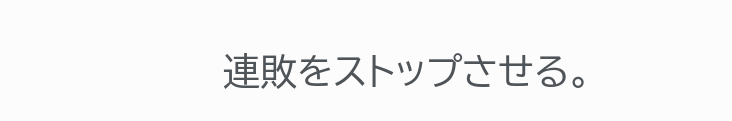連敗をストップさせる。